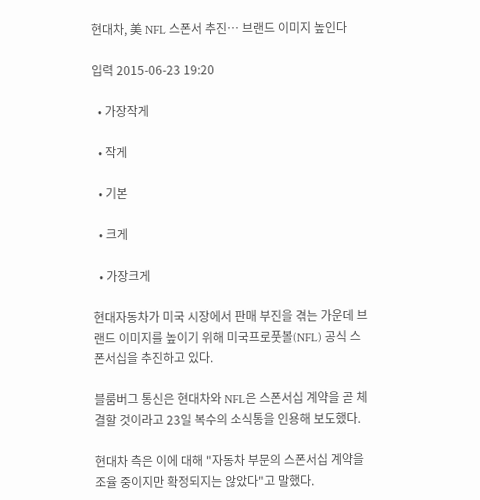현대차, 美 NFL 스폰서 추진… 브랜드 이미지 높인다

입력 2015-06-23 19:20

  • 가장작게

  • 작게

  • 기본

  • 크게

  • 가장크게

현대자동차가 미국 시장에서 판매 부진을 겪는 가운데 브랜드 이미지를 높이기 위해 미국프로풋볼(NFL) 공식 스폰서십을 추진하고 있다.

블룸버그 통신은 현대차와 NFL은 스폰서십 계약을 곧 체결할 것이라고 23일 복수의 소식통을 인용해 보도했다.

현대차 측은 이에 대해 "자동차 부문의 스폰서십 계약을 조율 중이지만 확정되지는 않았다"고 말했다.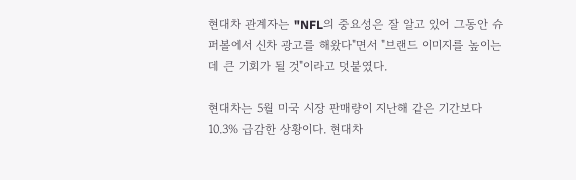현대차 관계자는 "NFL의 중요성은 잘 알고 있어 그동안 슈퍼볼에서 신차 광고를 해왔다"면서 "브랜드 이미지를 높이는 데 큰 기회가 될 것"이라고 덧붙였다.

현대차는 5월 미국 시장 판매량이 지난해 같은 기간보다 10.3% 급감한 상황이다. 현대차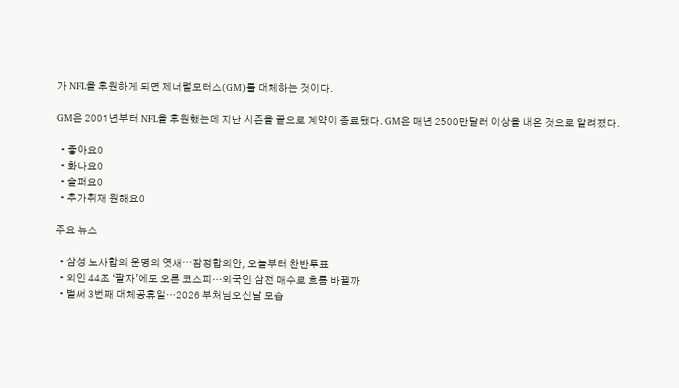가 NFL을 후원하게 되면 제너럴모터스(GM)를 대체하는 것이다.

GM은 2001년부터 NFL을 후원했는데 지난 시즌을 끝으로 계약이 종료됐다. GM은 매년 2500만달러 이상을 내온 것으로 알려졌다.

  • 좋아요0
  • 화나요0
  • 슬퍼요0
  • 추가취재 원해요0

주요 뉴스

  • 삼성 노사합의 운명의 엿새⋯잠정합의안, 오늘부터 찬반투표
  • 외인 44조 ‘팔자’에도 오른 코스피…외국인 삼전 매수로 흐름 바뀔까
  • 벌써 3번째 대체공휴일…2026 부처님오신날 모습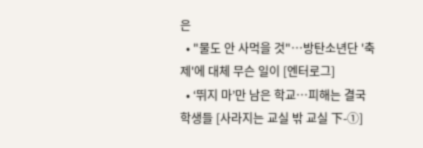은
  • "물도 안 사먹을 것"⋯방탄소년단 '축제'에 대체 무슨 일이 [엔터로그]
  • ‘뛰지 마’만 남은 학교…피해는 결국 학생들 [사라지는 교실 밖 교실 下-①]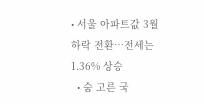• 서울 아파트값 3월 하락 전환⋯전세는 1.36% 상승
  • 숨 고른 국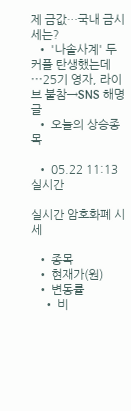제 금값…국내 금시세는?
  • '나솔사계' 두 커플 탄생했는데⋯25기 영자, 라이브 불참→SNS 해명글
  • 오늘의 상승종목

  • 05.22 11:13 실시간

실시간 암호화폐 시세

  • 종목
  • 현재가(원)
  • 변동률
    • 비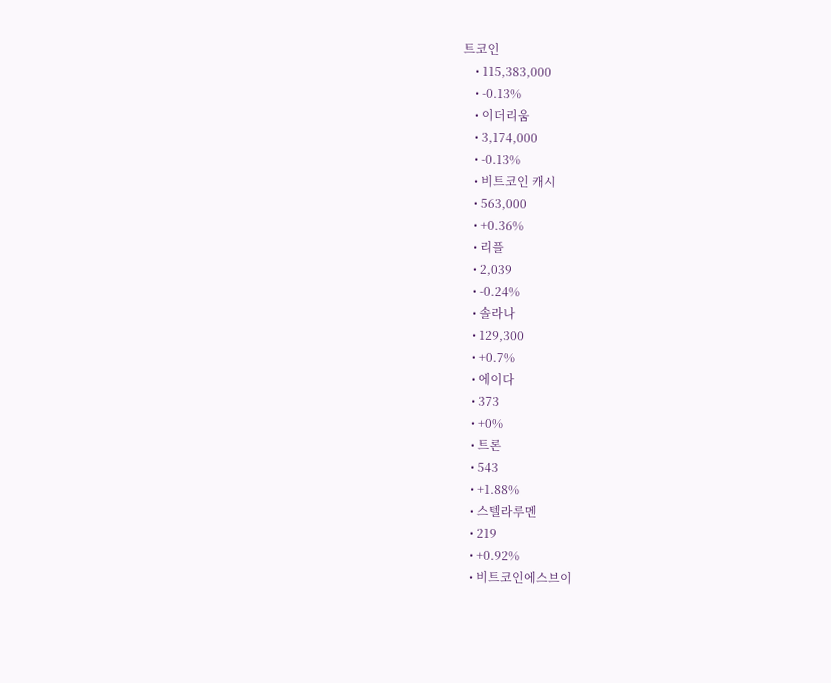트코인
    • 115,383,000
    • -0.13%
    • 이더리움
    • 3,174,000
    • -0.13%
    • 비트코인 캐시
    • 563,000
    • +0.36%
    • 리플
    • 2,039
    • -0.24%
    • 솔라나
    • 129,300
    • +0.7%
    • 에이다
    • 373
    • +0%
    • 트론
    • 543
    • +1.88%
    • 스텔라루멘
    • 219
    • +0.92%
    • 비트코인에스브이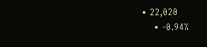• 22,020
    • -0.94%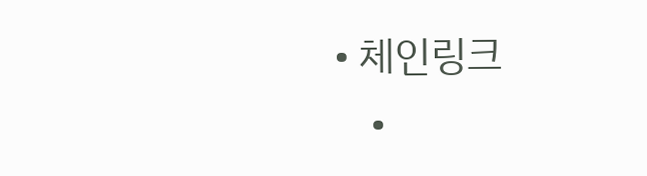• 체인링크
    •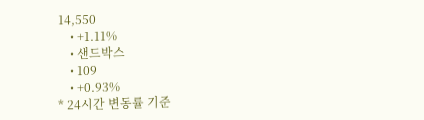14,550
    • +1.11%
    • 샌드박스
    • 109
    • +0.93%
* 24시간 변동률 기준